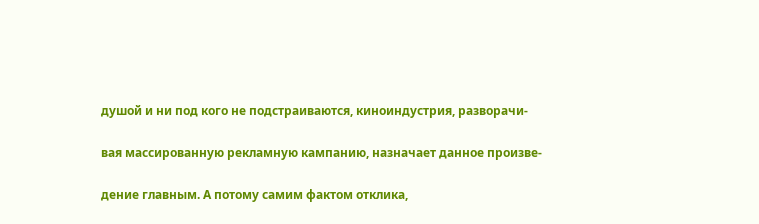душой и ни под кого не подстраиваются, киноиндустрия, разворачи-

вая массированную рекламную кампанию, назначает данное произве-

дение главным. А потому самим фактом отклика,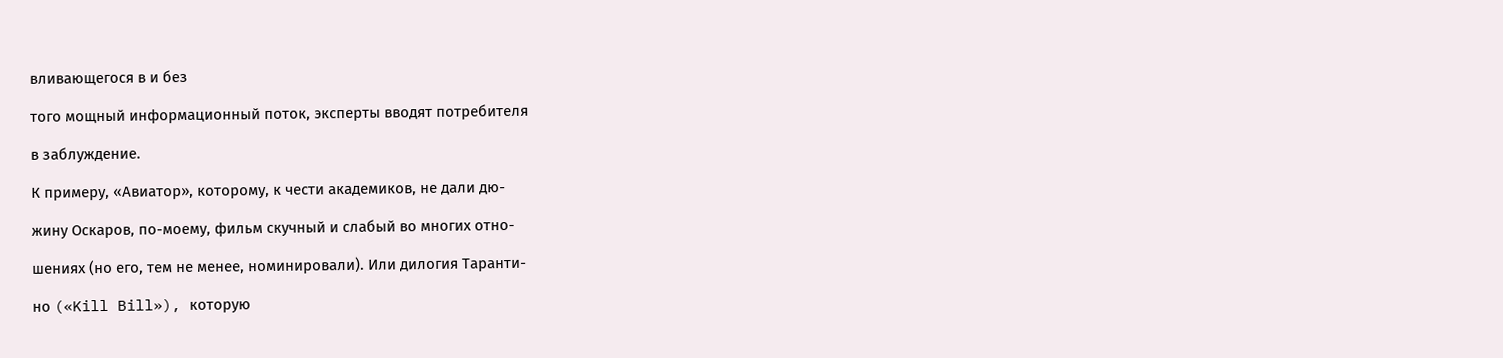вливающегося в и без

того мощный информационный поток, эксперты вводят потребителя

в заблуждение.

К примеру, «Авиатор», которому, к чести академиков, не дали дю-

жину Оскаров, по-моему, фильм скучный и слабый во многих отно-

шениях (но его, тем не менее, номинировали). Или дилогия Таранти-

но («Kill Bill»), которую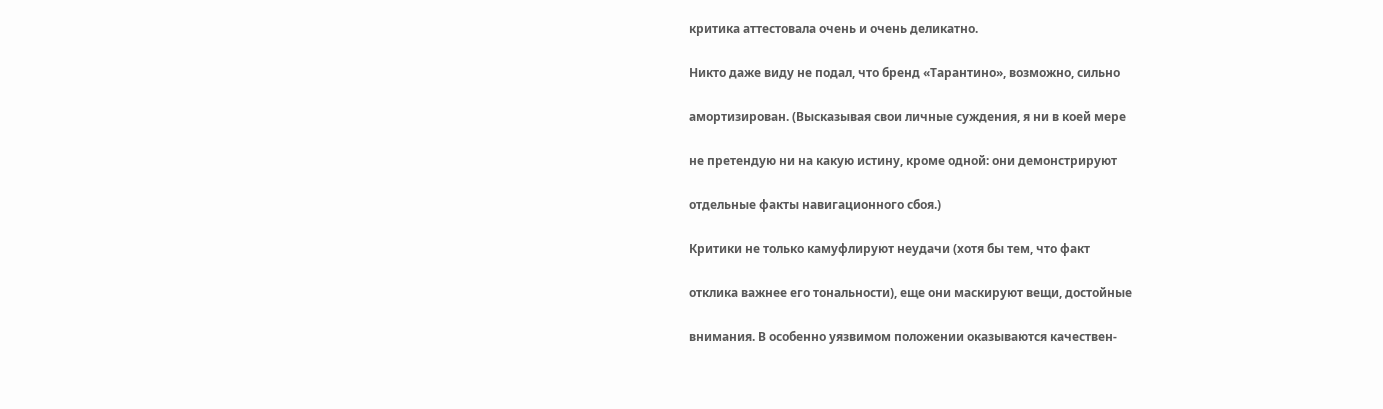критика аттестовала очень и очень деликатно.

Никто даже виду не подал, что бренд «Тарантино», возможно, сильно

амортизирован. (Высказывая свои личные суждения, я ни в коей мере

не претендую ни на какую истину, кроме одной: они демонстрируют

отдельные факты навигационного сбоя.)

Критики не только камуфлируют неудачи (хотя бы тем, что факт

отклика важнее его тональности), еще они маскируют вещи, достойные

внимания. В особенно уязвимом положении оказываются качествен-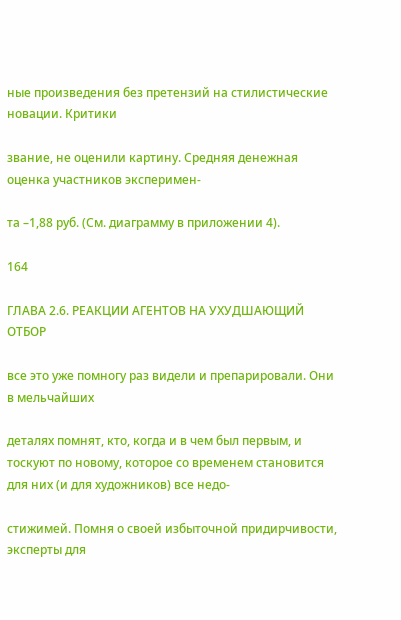ные произведения без претензий на стилистические новации. Критики

звание, не оценили картину. Средняя денежная оценка участников эксперимен-

та –1,88 руб. (См. диаграмму в приложении 4).

164

ГЛАВА 2.6. РЕАКЦИИ АГЕНТОВ НА УХУДШАЮЩИЙ ОТБОР

все это уже помногу раз видели и препарировали. Они в мельчайших

деталях помнят, кто, когда и в чем был первым, и тоскуют по новому, которое со временем становится для них (и для художников) все недо-

стижимей. Помня о своей избыточной придирчивости, эксперты для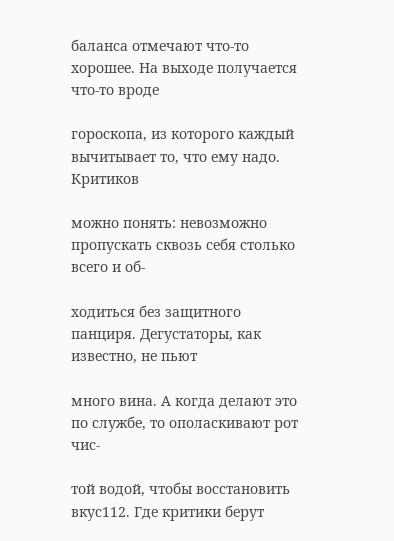баланса отмечают что-то хорошее. На выходе получается что-то вроде

гороскопа, из которого каждый вычитывает то, что ему надо. Критиков

можно понять: невозможно пропускать сквозь себя столько всего и об-

ходиться без защитного панциря. Дегустаторы, как известно, не пьют

много вина. А когда делают это по службе, то ополаскивают рот чис-

той водой, чтобы восстановить вкус112. Где критики берут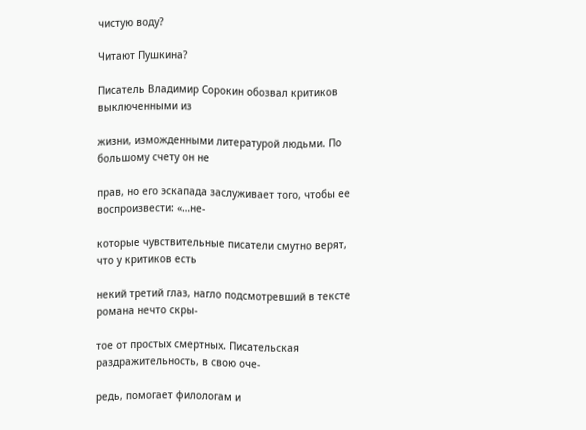чистую воду?

Читают Пушкина?

Писатель Владимир Сорокин обозвал критиков выключенными из

жизни, изможденными литературой людьми. По большому счету он не

прав, но его эскапада заслуживает того, чтобы ее воспроизвести: «…не-

которые чувствительные писатели смутно верят, что у критиков есть

некий третий глаз, нагло подсмотревший в тексте романа нечто скры-

тое от простых смертных. Писательская раздражительность, в свою оче-

редь, помогает филологам и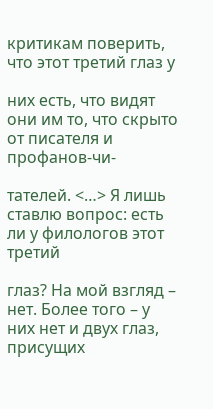критикам поверить, что этот третий глаз у

них есть, что видят они им то, что скрыто от писателя и профанов-чи-

тателей. <…> Я лишь ставлю вопрос: есть ли у филологов этот третий

глаз? На мой взгляд – нет. Более того – у них нет и двух глаз, присущих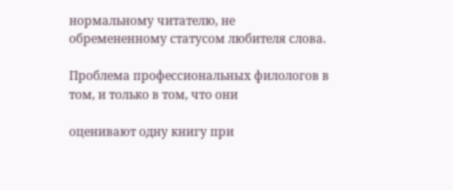нормальному читателю, не обремененному статусом любителя слова.

Проблема профессиональных филологов в том, и только в том, что они

оценивают одну книгу при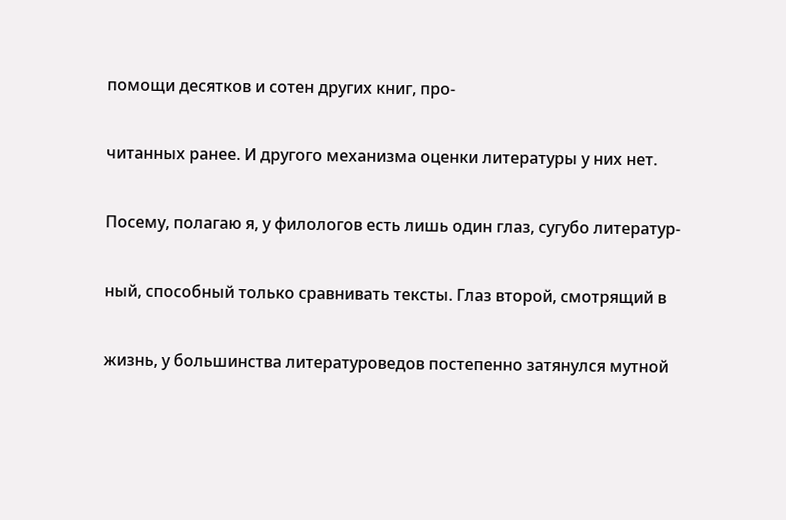помощи десятков и сотен других книг, про-

читанных ранее. И другого механизма оценки литературы у них нет.

Посему, полагаю я, у филологов есть лишь один глаз, сугубо литератур-

ный, способный только сравнивать тексты. Глаз второй, смотрящий в

жизнь, у большинства литературоведов постепенно затянулся мутной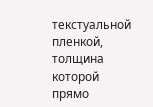текстуальной пленкой, толщина которой прямо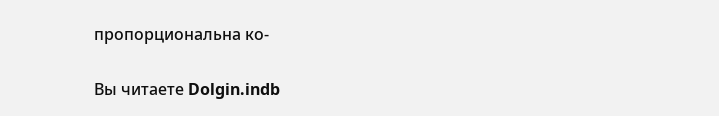пропорциональна ко-

Вы читаете Dolgin.indb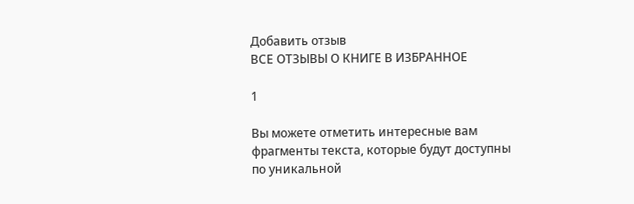Добавить отзыв
ВСЕ ОТЗЫВЫ О КНИГЕ В ИЗБРАННОЕ

1

Вы можете отметить интересные вам фрагменты текста, которые будут доступны по уникальной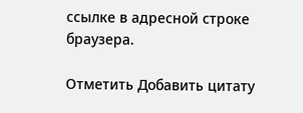ссылке в адресной строке браузера.

Отметить Добавить цитату